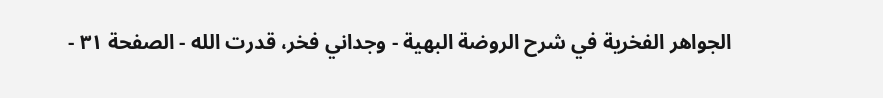الجواهر الفخرية في شرح الروضة البهية - وجداني فخر، قدرت الله - الصفحة ٣١ -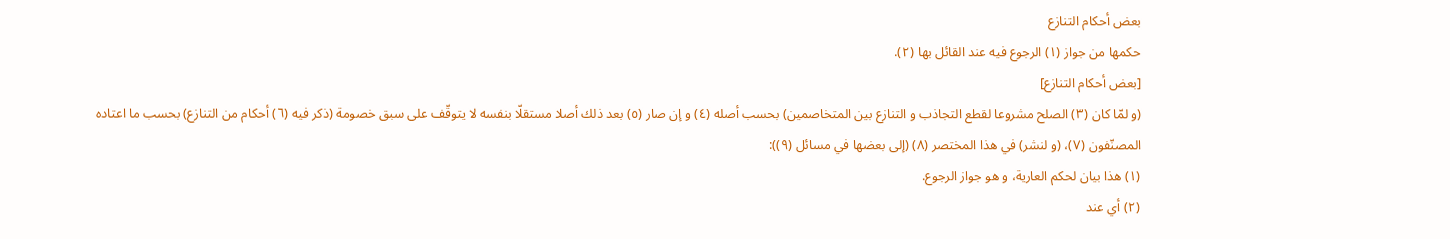بعض أحكام التنازع
حكمها من جواز (١) الرجوع فيه عند القائل بها (٢).
[بعض أحكام التنازع]
(و لمّا كان (٣) الصلح مشروعا لقطع التجاذب و التنازع بين المتخاصمين) بحسب أصله (٤) و إن صار (٥) بعد ذلك أصلا مستقلّا بنفسه لا يتوقّف على سبق خصومة (ذكر فيه (٦) أحكام من التنازع) بحسب ما اعتاده المصنّفون (٧)، (و لنشر) في هذا المختصر (٨) (إلى بعضها في مسائل (٩)):
(١) هذا بيان لحكم العارية، و هو جواز الرجوع.
(٢) أي عند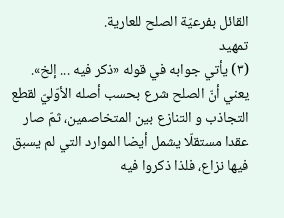القائل بفرعيّة الصلح للعارية.
تمهيد
(٣) يأتي جوابه في قوله «ذكر فيه ... إلخ». يعني أنّ الصلح شرع بحسب أصله الأوّليّ لقطع التجاذب و التنازع بين المتخاصمين، ثمّ صار عقدا مستقلّا يشمل أيضا الموارد التي لم يسبق فيها نزاع، فلذا ذكروا فيه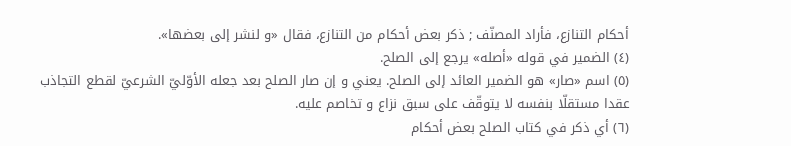أحكام التنازع، فأراد المصنّف ; ذكر بعض أحكام من التنازع، فقال «و لنشر إلى بعضها».
(٤) الضمير في قوله «أصله» يرجع إلى الصلح.
(٥) اسم «صار» هو الضمير العائد إلى الصلح. يعني و إن صار الصلح بعد جعله الأوّليّ الشرعيّ لقطع التجاذب عقدا مستقلّا بنفسه لا يتوقّف على سبق نزاع و تخاصم عليه.
(٦) أي ذكر في كتاب الصلح بعض أحكام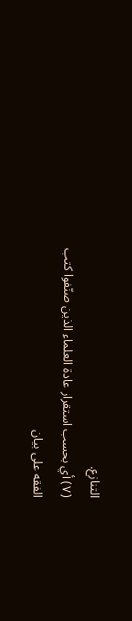التنازع.
(٧) أي بحسب استقرار عادة العلماء الذين صنّفوا كتب الفقه على بيان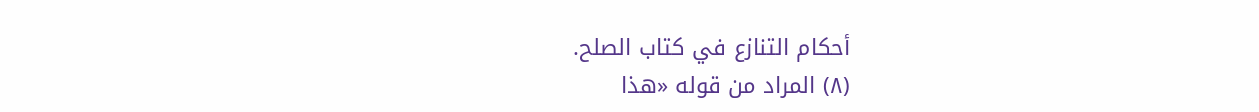أحكام التنازع في كتاب الصلح.
(٨) المراد من قوله «هذا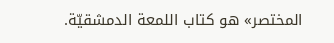المختصر» هو كتاب اللمعة الدمشقيّة.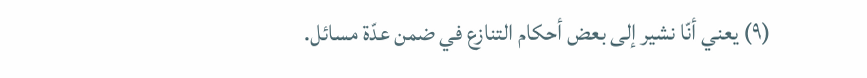(٩) يعني أنّا نشير إلى بعض أحكام التنازع في ضمن عدّة مسائل.